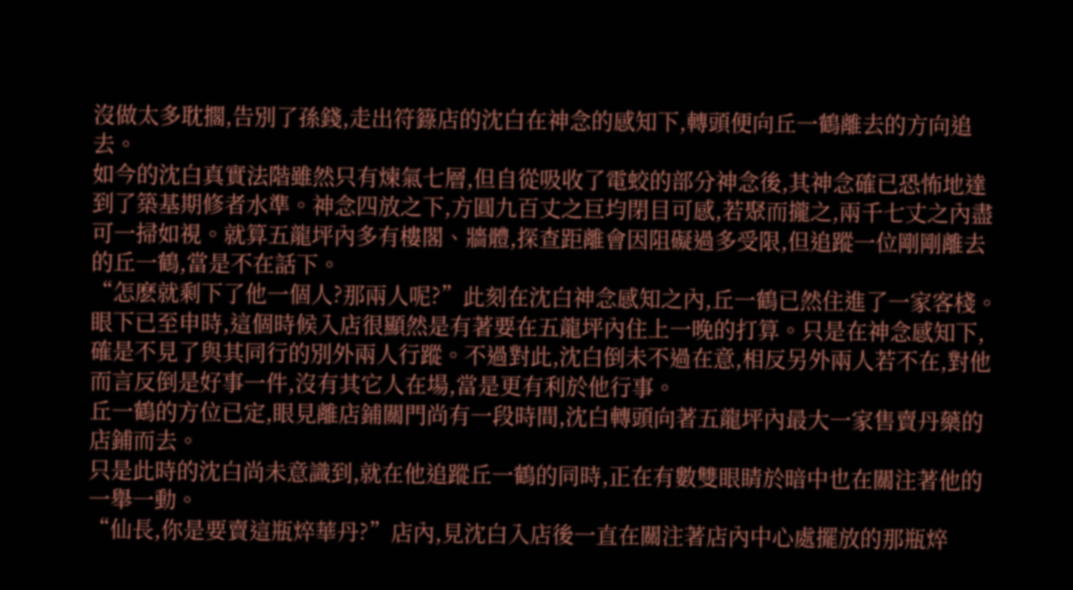沒做太多耽擱,告別了孫錢,走出符籙店的沈白在神念的感知下,轉頭便向丘一鶴離去的方向追去。
如今的沈白真實法階雖然只有煉氣七層,但自從吸收了電蛟的部分神念後,其神念確已恐怖地達到了築基期修者水準。神念四放之下,方圓九百丈之巨均閉目可感,若聚而攏之,兩千七丈之內盡可一掃如視。就算五龍坪內多有樓閣、牆體,探查距離會因阻礙過多受限,但追蹤一位剛剛離去的丘一鶴,當是不在話下。
“怎麽就剩下了他一個人?那兩人呢?”此刻在沈白神念感知之內,丘一鶴已然住進了一家客棧。眼下已至申時,這個時候入店很顯然是有著要在五龍坪內住上一晚的打算。只是在神念感知下,確是不見了與其同行的別外兩人行蹤。不過對此,沈白倒未不過在意,相反另外兩人若不在,對他而言反倒是好事一件,沒有其它人在場,當是更有利於他行事。
丘一鶴的方位已定,眼見離店鋪關門尚有一段時間,沈白轉頭向著五龍坪內最大一家售賣丹藥的店鋪而去。
只是此時的沈白尚未意識到,就在他追蹤丘一鶴的同時,正在有數雙眼睛於暗中也在關注著他的一舉一動。
“仙長,你是要賣這瓶焠華丹?”店內,見沈白入店後一直在關注著店內中心處擺放的那瓶焠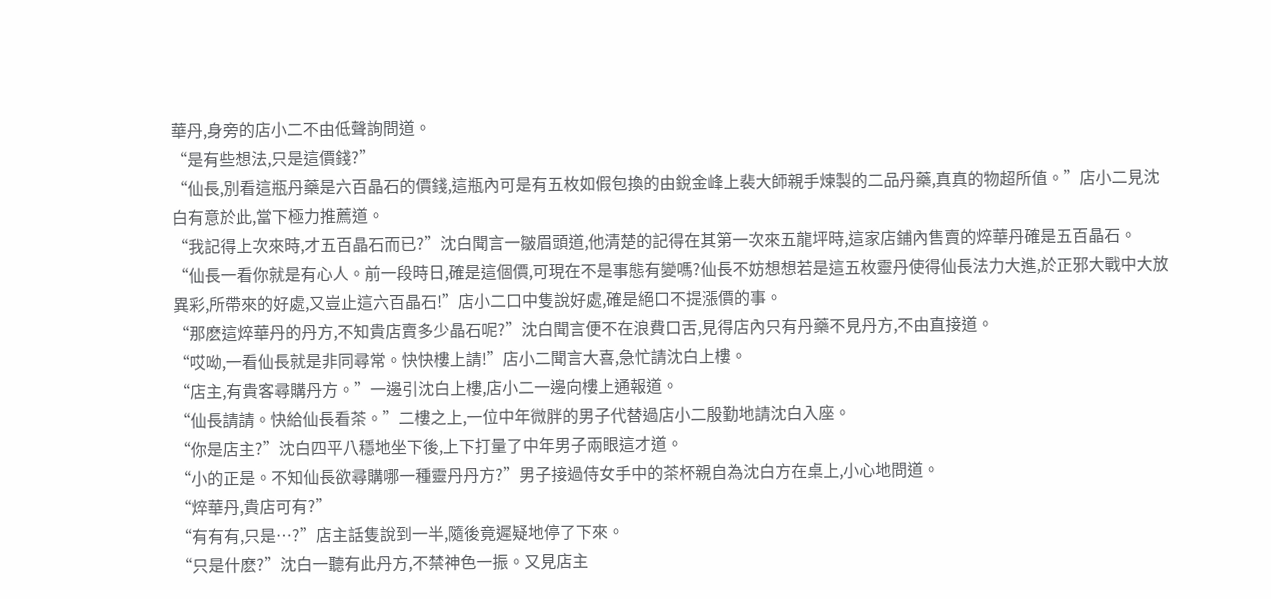華丹,身旁的店小二不由低聲詢問道。
“是有些想法,只是這價錢?”
“仙長,別看這瓶丹藥是六百晶石的價錢,這瓶內可是有五枚如假包換的由銳金峰上裴大師親手煉製的二品丹藥,真真的物超所值。”店小二見沈白有意於此,當下極力推薦道。
“我記得上次來時,才五百晶石而已?”沈白聞言一皺眉頭道,他清楚的記得在其第一次來五龍坪時,這家店鋪內售賣的焠華丹確是五百晶石。
“仙長一看你就是有心人。前一段時日,確是這個價,可現在不是事態有變嗎?仙長不妨想想若是這五枚靈丹使得仙長法力大進,於正邪大戰中大放異彩,所帶來的好處,又豈止這六百晶石!”店小二口中隻說好處,確是絕口不提漲價的事。
“那麽這焠華丹的丹方,不知貴店賣多少晶石呢?”沈白聞言便不在浪費口舌,見得店內只有丹藥不見丹方,不由直接道。
“哎呦,一看仙長就是非同尋常。快快樓上請!”店小二聞言大喜,急忙請沈白上樓。
“店主,有貴客尋購丹方。”一邊引沈白上樓,店小二一邊向樓上通報道。
“仙長請請。快給仙長看茶。”二樓之上,一位中年微胖的男子代替過店小二殷勤地請沈白入座。
“你是店主?”沈白四平八穩地坐下後,上下打量了中年男子兩眼這才道。
“小的正是。不知仙長欲尋購哪一種靈丹丹方?”男子接過侍女手中的茶杯親自為沈白方在桌上,小心地問道。
“焠華丹,貴店可有?”
“有有有,只是…?”店主話隻說到一半,隨後竟遲疑地停了下來。
“只是什麽?”沈白一聽有此丹方,不禁神色一振。又見店主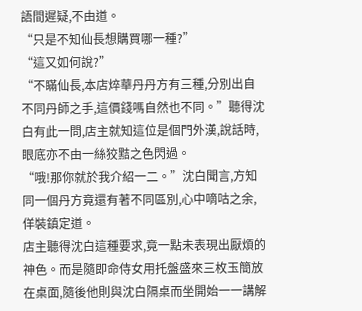語間遲疑,不由道。
“只是不知仙長想購買哪一種?”
“這又如何說?”
“不瞞仙長,本店焠華丹丹方有三種,分別出自不同丹師之手,這價錢嗎自然也不同。”聽得沈白有此一問,店主就知這位是個門外漢,說話時,眼底亦不由一絲狡黠之色閃過。
“哦!那你就於我介紹一二。”沈白聞言,方知同一個丹方竟還有著不同區別,心中嘀咕之余,佯裝鎮定道。
店主聽得沈白這種要求,竟一點未表現出厭煩的神色。而是隨即命侍女用托盤盛來三枚玉簡放在桌面,隨後他則與沈白隔桌而坐開始一一講解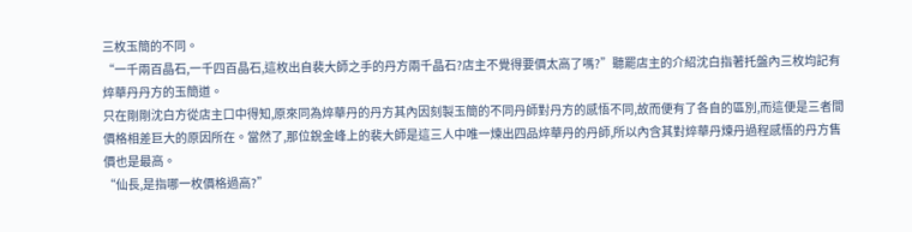三枚玉簡的不同。
“一千兩百晶石,一千四百晶石,這枚出自裴大師之手的丹方兩千晶石?店主不覺得要價太高了嗎?”聽罷店主的介紹沈白指著托盤內三枚均記有焠華丹丹方的玉簡道。
只在剛剛沈白方從店主口中得知,原來同為焠華丹的丹方其內因刻製玉簡的不同丹師對丹方的感悟不同,故而便有了各自的區別,而這便是三者間價格相差巨大的原因所在。當然了,那位銳金峰上的裴大師是這三人中唯一煉出四品焠華丹的丹師,所以內含其對焠華丹煉丹過程感悟的丹方售價也是最高。
“仙長,是指哪一枚價格過高?”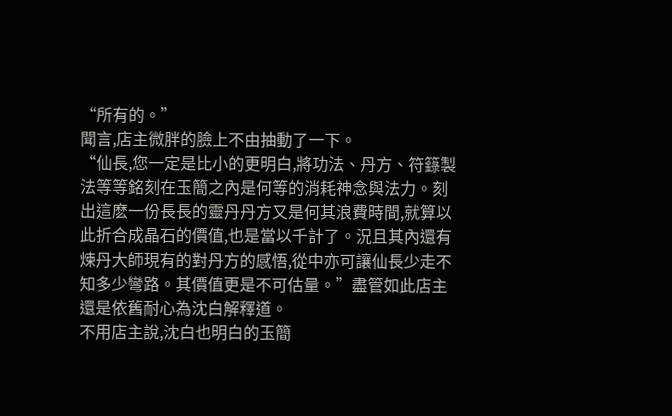“所有的。”
聞言,店主微胖的臉上不由抽動了一下。
“仙長,您一定是比小的更明白,將功法、丹方、符籙製法等等銘刻在玉簡之內是何等的消耗神念與法力。刻出這麽一份長長的靈丹丹方又是何其浪費時間,就算以此折合成晶石的價值,也是當以千計了。況且其內還有煉丹大師現有的對丹方的感悟,從中亦可讓仙長少走不知多少彎路。其價值更是不可估量。”盡管如此店主還是依舊耐心為沈白解釋道。
不用店主說,沈白也明白的玉簡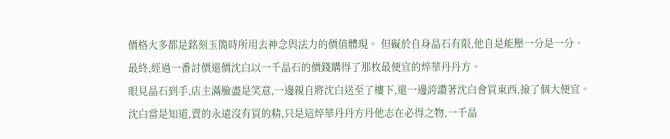價格大多都是銘刻玉簡時所用去神念與法力的價值體現。 但礙於自身晶石有限,他自是能壓一分是一分。
最終,經過一番討價還價沈白以一千晶石的價錢購得了那枚最便宜的焠華丹丹方。
眼見晶石到手,店主滿臉盡是笑意,一邊親自將沈白送至了樓下,還一邊誇讚著沈白會買東西,撿了個大便宜。
沈白當是知道,賣的永遠沒有買的精,只是這焠華丹丹方丹他志在必得之物,一千晶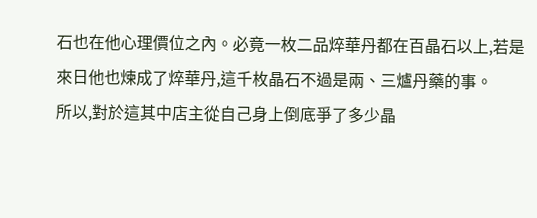石也在他心理價位之內。必竟一枚二品焠華丹都在百晶石以上,若是來日他也煉成了焠華丹,這千枚晶石不過是兩、三爐丹藥的事。
所以,對於這其中店主從自己身上倒底爭了多少晶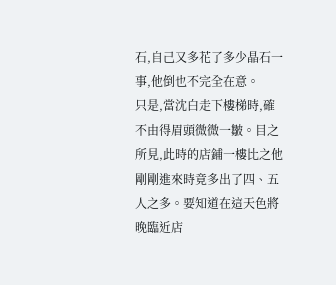石,自己又多花了多少晶石一事,他倒也不完全在意。
只是,當沈白走下樓梯時,確不由得眉頭微微一皺。目之所見,此時的店鋪一樓比之他剛剛進來時竟多出了四、五人之多。要知道在這天色將晚臨近店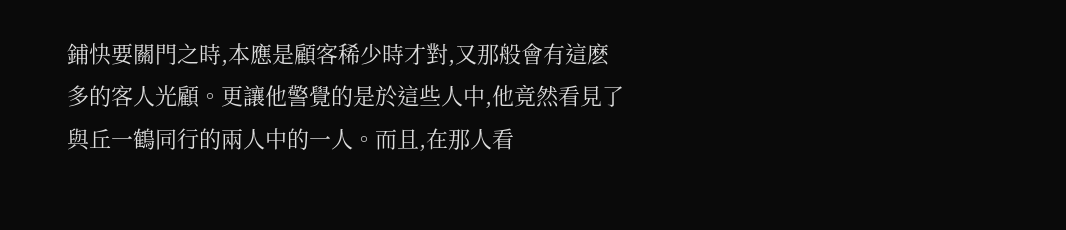鋪快要關門之時,本應是顧客稀少時才對,又那般會有這麽多的客人光顧。更讓他警覺的是於這些人中,他竟然看見了與丘一鶴同行的兩人中的一人。而且,在那人看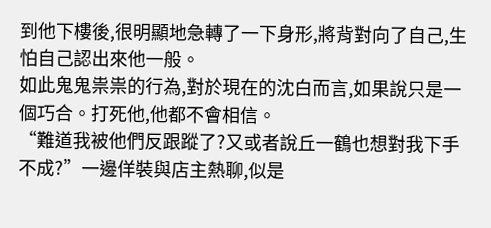到他下樓後,很明顯地急轉了一下身形,將背對向了自己,生怕自己認出來他一般。
如此鬼鬼祟祟的行為,對於現在的沈白而言,如果說只是一個巧合。打死他,他都不會相信。
“難道我被他們反跟蹤了?又或者說丘一鶴也想對我下手不成?”一邊佯裝與店主熱聊,似是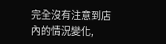完全沒有注意到店內的情況變化,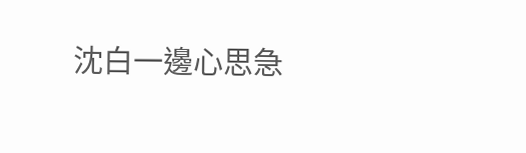沈白一邊心思急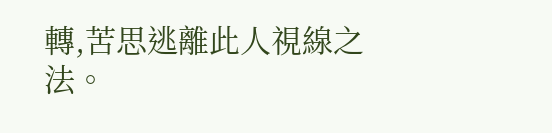轉,苦思逃離此人視線之法。